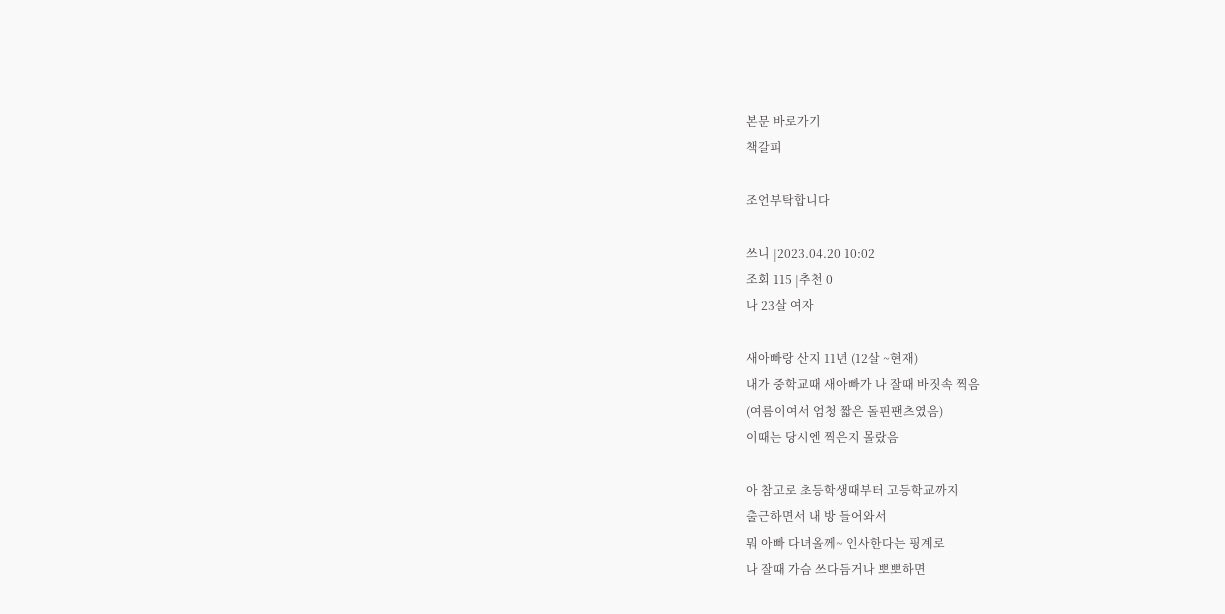본문 바로가기
책갈피

조언부탁합니다

쓰니 |2023.04.20 10:02
조회 115 |추천 0
나 23살 여자

새아빠랑 산지 11년 (12살 ~현재)
내가 중학교때 새아빠가 나 잘때 바짓속 찍음
(여름이여서 엄청 짧은 돌핀팬츠였음)
이때는 당시엔 찍은지 몰랐음

아 참고로 초등학생때부터 고등학교까지
출근하면서 내 방 들어와서
뭐 아빠 다녀올께~ 인사한다는 핑계로
나 잘때 가슴 쓰다듬거나 뽀뽀하면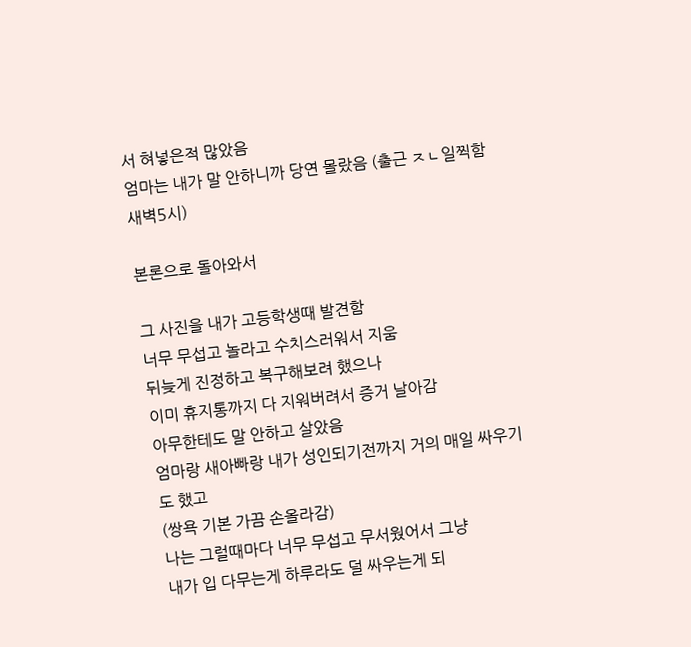서 혀넣은적 많았음
엄마는 내가 말 안하니까 당연 몰랐음 (출근 ㅈㄴ일찍함 새벽5시)

본론으로 돌아와서

그 사진을 내가 고등학생때 발견함
너무 무섭고 놀라고 수치스러워서 지움
뒤늦게 진정하고 복구해보려 했으나
이미 휴지통까지 다 지워버려서 증거 날아감
아무한테도 말 안하고 살았음
엄마랑 새아빠랑 내가 성인되기전까지 거의 매일 싸우기도 했고
(쌍욕 기본 가끔 손올라감)
나는 그럴때마다 너무 무섭고 무서웠어서 그냥
내가 입 다무는게 하루라도 덜 싸우는게 되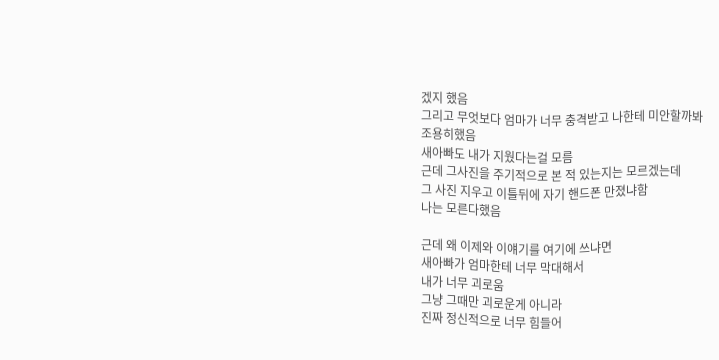겠지 했음
그리고 무엇보다 엄마가 너무 충격받고 나한테 미안할까봐
조용히했음
새아빠도 내가 지웠다는걸 모름
근데 그사진을 주기적으로 본 적 있는지는 모르겠는데
그 사진 지우고 이틀뒤에 자기 핸드폰 만졌냐함
나는 모른다했음

근데 왜 이제와 이얘기를 여기에 쓰냐면
새아빠가 엄마한테 너무 막대해서
내가 너무 괴로움
그냥 그때만 괴로운게 아니라
진짜 정신적으로 너무 힘들어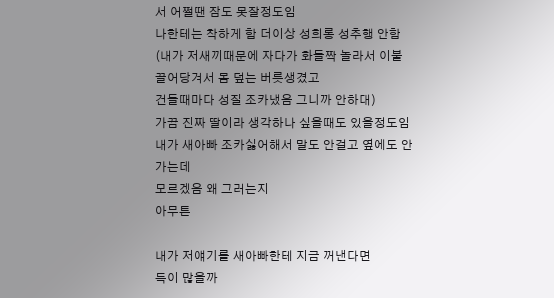서 어쩔땐 잠도 못잘정도임
나한테는 착하게 함 더이상 성희롱 성추행 안함 (내가 저새끼때문에 자다가 화들짝 놀라서 이불 끌어당겨서 몸 덮는 버릇생겼고
건들때마다 성질 조카냈음 그니까 안하대)
가끔 진짜 딸이라 생각하나 싶을때도 있을정도임
내가 새아빠 조카싫어해서 말도 안걸고 옆에도 안 가는데
모르겠음 왜 그러는지
아무튼

내가 저얘기를 새아빠한테 지금 꺼낸다면
득이 많을까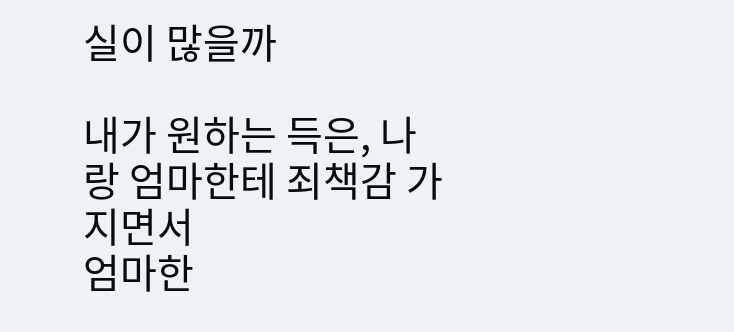실이 많을까

내가 원하는 득은, 나랑 엄마한테 죄책감 가지면서
엄마한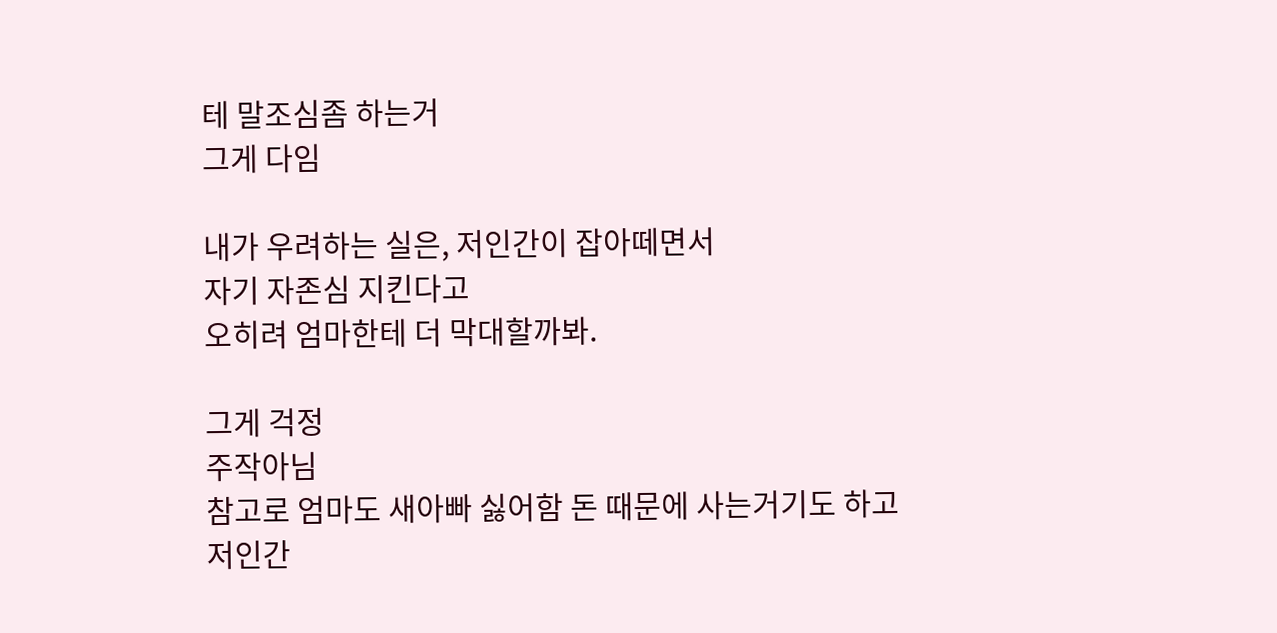테 말조심좀 하는거
그게 다임

내가 우려하는 실은, 저인간이 잡아떼면서
자기 자존심 지킨다고
오히려 엄마한테 더 막대할까봐.

그게 걱정
주작아님
참고로 엄마도 새아빠 싫어함 돈 때문에 사는거기도 하고
저인간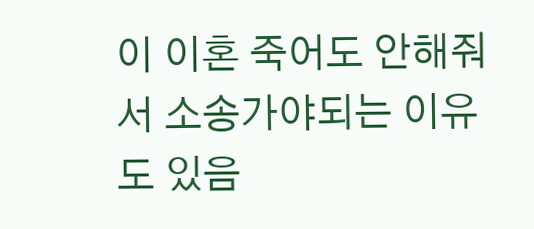이 이혼 죽어도 안해줘서 소송가야되는 이유도 있음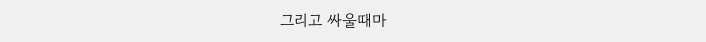그리고 싸울때마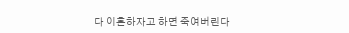다 이혼하자고 하면 죽여버린다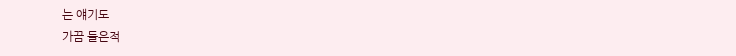는 얘기도
가끔 들은적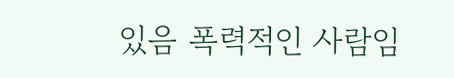있음 폭력적인 사람임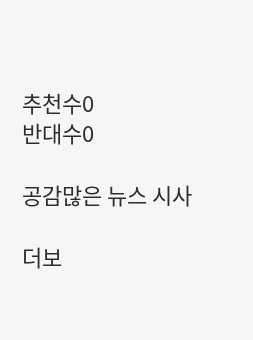추천수0
반대수0

공감많은 뉴스 시사

더보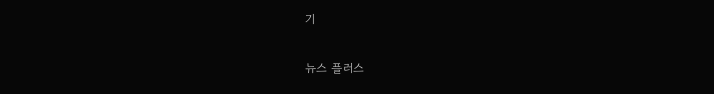기

뉴스 플러스